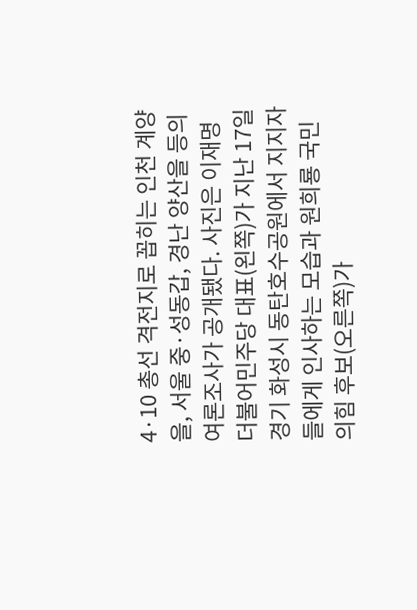4·10 총선 격전지로 꼽히는 인천 계양을, 서울 중·성동갑, 경난 양산을 등의 여론조사가 공개됐다. 사진은 이재명 더불어민주당 대표(왼쪽)가 지난 17일 경기 화성시 동탄호수공원에서 지지자들에게 인사하는 모습과 원희룡 국민의힘 후보(오른쪽)가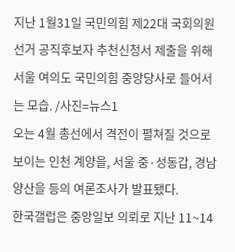지난 1월31일 국민의힘 제22대 국회의원 선거 공직후보자 추천신청서 제출을 위해 서울 여의도 국민의힘 중앙당사로 들어서는 모습. /사진=뉴스1
오는 4월 총선에서 격전이 펼쳐질 것으로 보이는 인천 계양을, 서울 중·성동갑, 경남 양산을 등의 여론조사가 발표됐다.
한국갤럽은 중앙일보 의뢰로 지난 11~14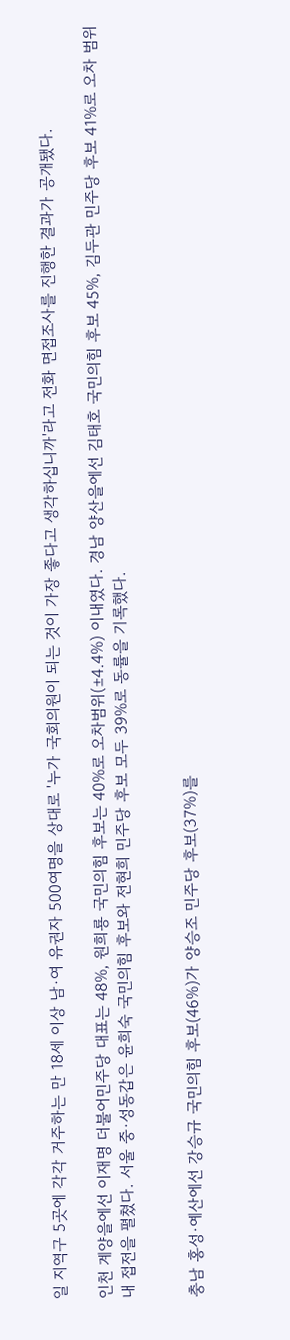일 지역구 5곳에 각각 거주하는 만 18세 이상 남·여 유권자 500여명을 상대로 '누가 국회의원이 되는 것이 가장 좋다고 생각하십니까'라고 전화 면접조사를 진행한 결과가 공개됐다.

인천 계양을에선 이재명 더불어민주당 대표는 48%, 원희룡 국민의힘 후보는 40%로 오차범위(±4.4%) 이내였다. 경남 양산을에선 김태호 국민의힘 후보 45%, 김두관 민주당 후보 41%로 오차 범위 내 접전을 펼쳤다. 서울 중·성동갑은 윤희숙 국민의힘 후보와 전현희 민주당 후보 모두 39%로 동률을 기록했다.


충남 홍성·예산에선 강승규 국민의힘 후보(46%)가 양승조 민주당 후보(37%)를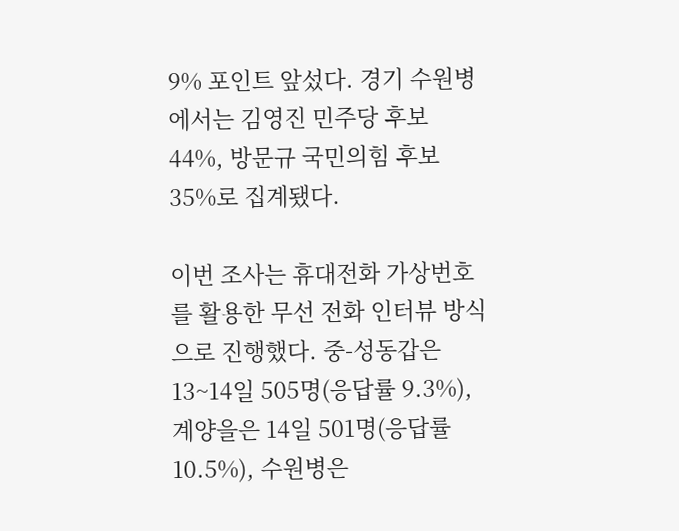9% 포인트 앞섰다. 경기 수원병에서는 김영진 민주당 후보 44%, 방문규 국민의힘 후보 35%로 집계됐다.

이번 조사는 휴대전화 가상번호를 활용한 무선 전화 인터뷰 방식으로 진행했다. 중-성동갑은 13~14일 505명(응답률 9.3%), 계양을은 14일 501명(응답률 10.5%), 수원병은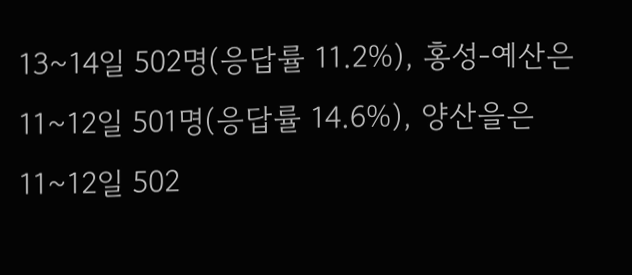13~14일 502명(응답률 11.2%), 홍성-예산은 11~12일 501명(응답률 14.6%), 양산을은 11~12일 502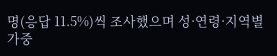명(응답 11.5%)씩 조사했으며 성·연령·지역별 가중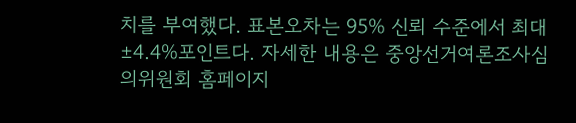치를 부여했다. 표본오차는 95% 신뢰 수준에서 최대 ±4.4%포인트다. 자세한 내용은 중앙선거여론조사심의위원회 홈페이지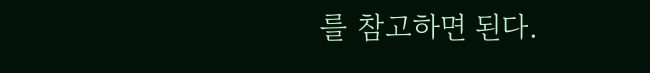를 참고하면 된다.